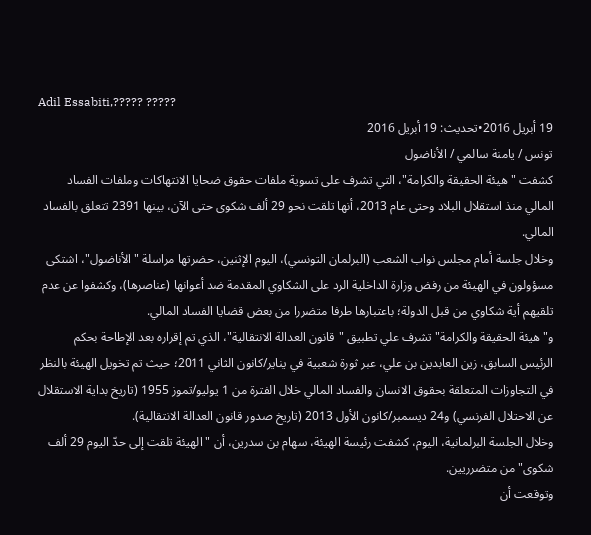Adil Essabiti,????? ?????
19 أبريل 2016•تحديث: 19 أبريل 2016
تونس / يامنة سالمي / الأناضول
كشفت "هيئة الحقيقة والكرامة"، التي تشرف على تسوية ملفات حقوق ضحايا الانتهاكات وملفات الفساد المالي منذ استقلال البلاد وحتى عام 2013، أنها تلقت نحو 29 ألف شكوى حتى الآن، بينها 2391 تتعلق بالفساد المالي.
وخلال جلسة أمام مجلس نواب الشعب (البرلمان التونسي)، اليوم الإثنين، حضرتها مراسلة "الأناضول"، اشتكى مسؤولون في الهيئة من رفض وزارة الداخلية الرد على الشكاوي المقدمة ضد أعوانها (عناصرها)، وكشفوا عن عدم تلقيهم أية شكاوي من قبل الدولة؛ باعتبارها طرفا متضررا من بعض قضايا الفساد المالي.
و"هيئة الحقيقة والكرامة" تشرف علي تطبيق "قانون العدالة الانتقالية"، الذي تم إقراره بعد الإطاحة بحكم الرئيس السابق، زين العابدين بن علي، عبر ثورة شعبية في يناير/كانون الثاني 2011؛ حيث تم تخويل الهيئة بالنظر في التجاوزات المتعلقة بحقوق الانسان والفساد المالي خلال الفترة من 1 يوليو/تموز 1955 (تاريخ بداية الاستقلال عن الاحتلال الفرنسي) و24 ديسمبر/كانون الأول 2013 (تاريخ صدور قانون العدالة الانتقالية).
وخلال الجلسة البرلمانية، اليوم، كشفت رئيسة الهيئة، سهام بن سدرين، أن "الهيئة تلقت إلى حدّ اليوم 29 ألف شكوى" من متضرريين.
وتوقعت أن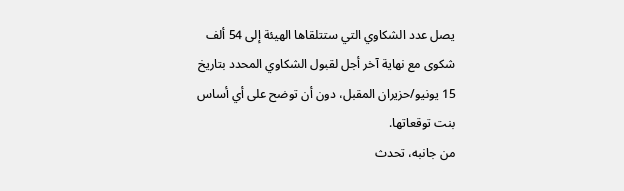يصل عدد الشكاوي التي ستتلقاها الهيئة إلى 54 ألف شكوى مع نهاية آخر أجل لقبول الشكاوي المحدد بتاريخ 15 يونيو/حزيران المقبل، دون أن توضح على أي أساس بنت توقعاتها.
من جانبه، تحدث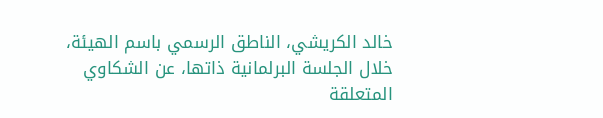خالد الكريشي، الناطق الرسمي باسم الهيئة، خلال الجلسة البرلمانية ذاتها، عن الشكاوي المتعلقة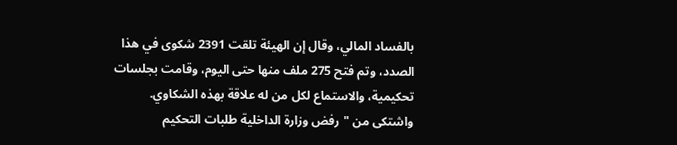بالفساد المالي، وقال إن الهيئة تلقت 2391 شكوى في هذا الصدد، وتم فتح 275 ملف منها حتى اليوم، وقامت بجلسات تحكيمية، والاستماع لكل من له علاقة بهذه الشكاوي.
واشتكى من "رفض وزارة الداخلية طلبات التحكيم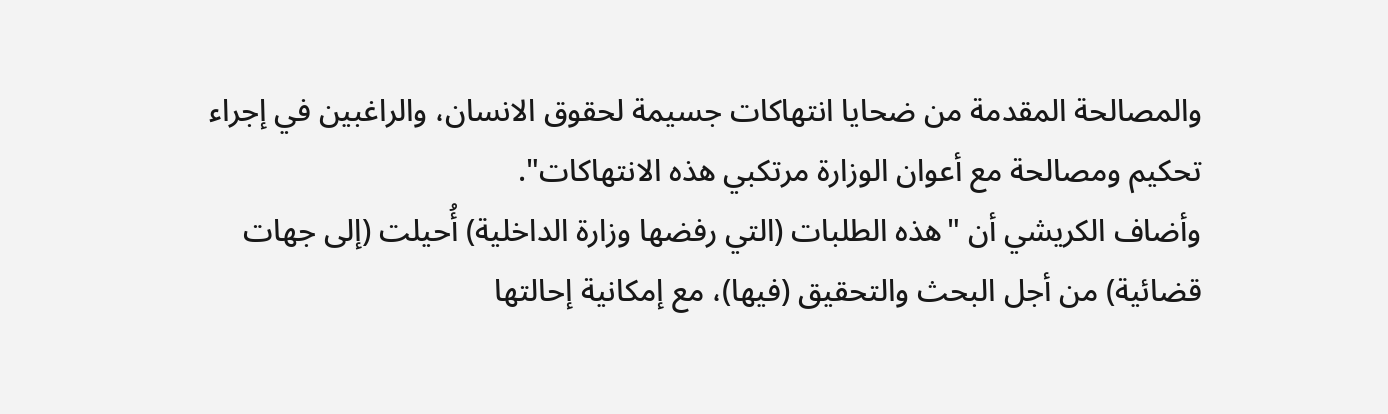والمصالحة المقدمة من ضحايا انتهاكات جسيمة لحقوق الانسان، والراغبين في إجراء تحكيم ومصالحة مع أعوان الوزارة مرتكبي هذه الانتهاكات".
وأضاف الكريشي أن "هذه الطلبات (التي رفضها وزارة الداخلية) أُحيلت (إلى جهات قضائية) من أجل البحث والتحقيق (فيها)، مع إمكانية إحالتها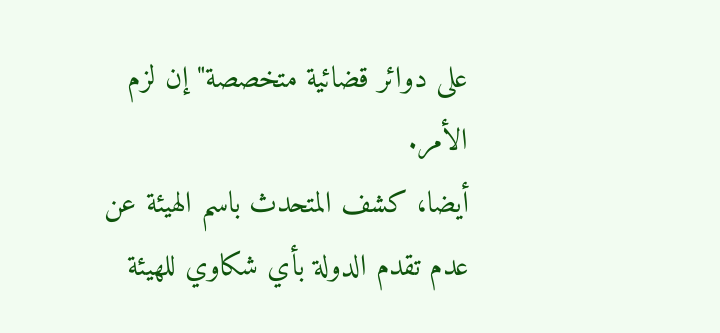على دوائر قضائية متخصصة" إن لزم الأمر.
أيضا، كشف المتحدث باسم الهيئة عن عدم تقدم الدولة بأي شكاوي للهيئة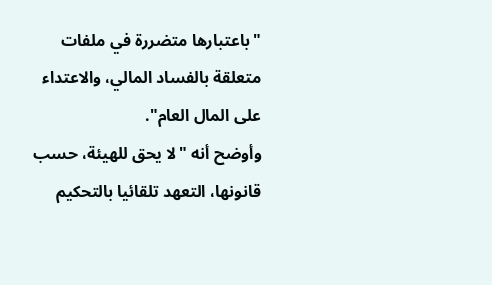"باعتبارها متضررة في ملفات متعلقة بالفساد المالي، والاعتداء على المال العام".
وأوضح أنه "لا يحق للهيئة، حسب قانونها، التعهد تلقائيا بالتحكيم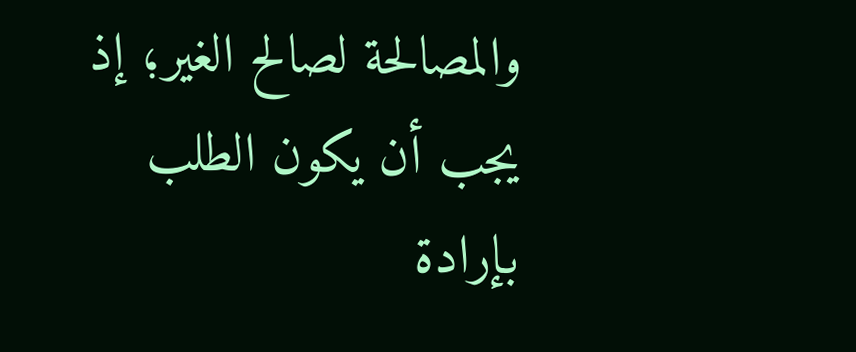والمصالحة لصالح الغير؛ إذ يجب أن يكون الطلب بإرادة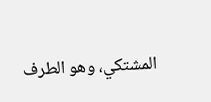المشتكي، وهو الطرف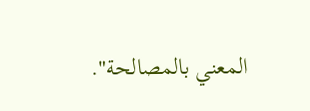المعني بالمصالحة".